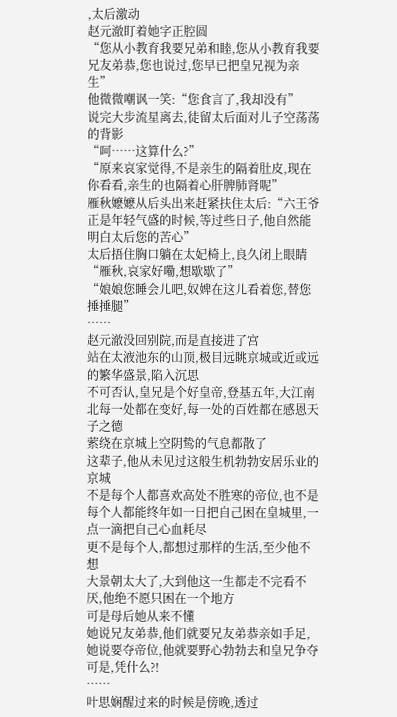,太后激动
赵元澈盯着她字正腔圆
“您从小教育我要兄弟和睦,您从小教育我要兄友弟恭,您也说过,您早已把皇兄视为亲生”
他微微嘲讽一笑:“您食言了,我却没有”
说完大步流星离去,徒留太后面对儿子空荡荡的背影
“呵……这算什么?”
“原来哀家觉得,不是亲生的隔着肚皮,现在你看看,亲生的也隔着心肝脾肺肾呢”
雁秋嬷嬷从后头出来赶紧扶住太后:“六王爷正是年轻气盛的时候,等过些日子,他自然能明白太后您的苦心”
太后捂住胸口躺在太妃椅上,良久闭上眼睛
“雁秋,哀家好嘞,想歇歇了”
“娘娘您睡会儿吧,奴婢在这儿看着您,替您捶捶腿”
……
赵元澈没回别院,而是直接进了宫
站在太液池东的山顶,极目远眺京城或近或远的繁华盛景,陷入沉思
不可否认,皇兄是个好皇帝,登基五年,大江南北每一处都在变好,每一处的百姓都在感恩天子之德
萦绕在京城上空阴鸷的气息都散了
这辈子,他从未见过这般生机勃勃安居乐业的京城
不是每个人都喜欢高处不胜寒的帝位,也不是每个人都能终年如一日把自己困在皇城里,一点一滴把自己心血耗尽
更不是每个人,都想过那样的生活,至少他不想
大景朝太大了,大到他这一生都走不完看不厌,他绝不愿只困在一个地方
可是母后她从来不懂
她说兄友弟恭,他们就要兄友弟恭亲如手足,她说要夺帝位,他就要野心勃勃去和皇兄争夺
可是,凭什么?!
……
叶思娴醒过来的时候是傍晚,透过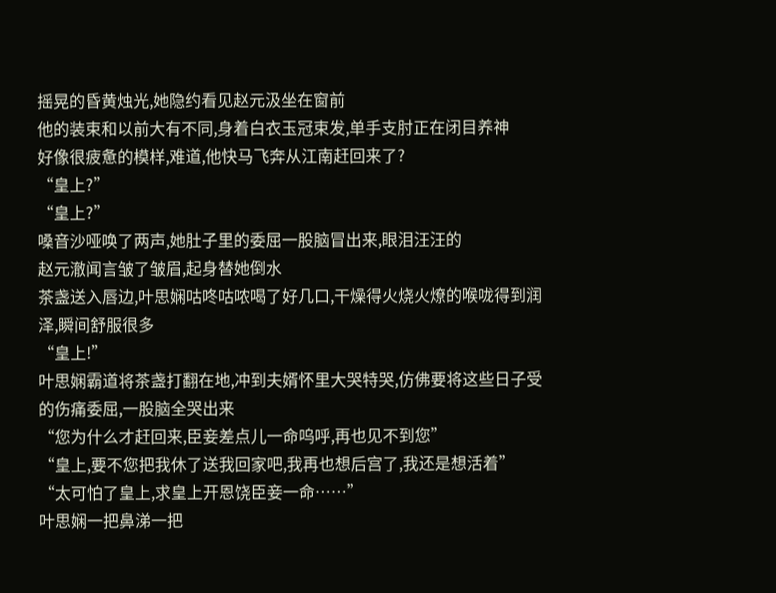摇晃的昏黄烛光,她隐约看见赵元汲坐在窗前
他的装束和以前大有不同,身着白衣玉冠束发,单手支肘正在闭目养神
好像很疲惫的模样,难道,他快马飞奔从江南赶回来了?
“皇上?”
“皇上?”
嗓音沙哑唤了两声,她肚子里的委屈一股脑冒出来,眼泪汪汪的
赵元澈闻言皱了皱眉,起身替她倒水
茶盏送入唇边,叶思娴咕咚咕哝喝了好几口,干燥得火烧火燎的喉咙得到润泽,瞬间舒服很多
“皇上!”
叶思娴霸道将茶盏打翻在地,冲到夫婿怀里大哭特哭,仿佛要将这些日子受的伤痛委屈,一股脑全哭出来
“您为什么才赶回来,臣妾差点儿一命呜呼,再也见不到您”
“皇上,要不您把我休了送我回家吧,我再也想后宫了,我还是想活着”
“太可怕了皇上,求皇上开恩饶臣妾一命……”
叶思娴一把鼻涕一把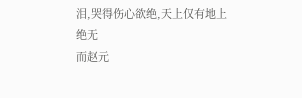泪,哭得伤心欲绝,天上仅有地上绝无
而赵元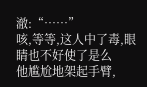澈:“……”
咳,等等,这人中了毒,眼睛也不好使了是么
他尴尬地架起手臂,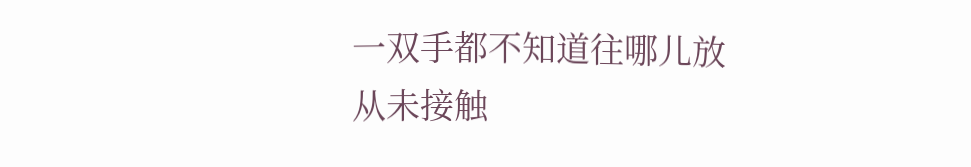一双手都不知道往哪儿放
从未接触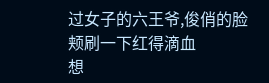过女子的六王爷,俊俏的脸颊刷一下红得滴血
想